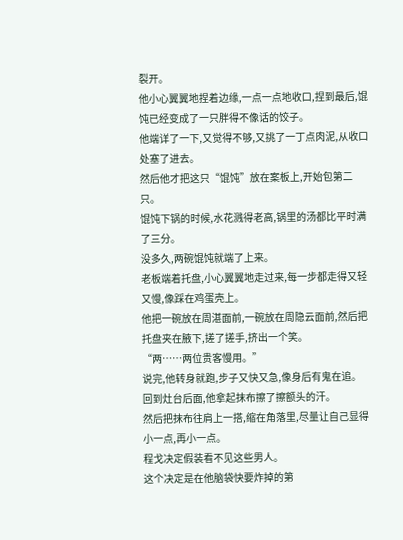裂开。
他小心翼翼地捏着边缘,一点一点地收口,捏到最后,馄饨已经变成了一只胖得不像话的饺子。
他端详了一下,又觉得不够,又挑了一丁点肉泥,从收口处塞了进去。
然后他才把这只“馄饨”放在案板上,开始包第二只。
馄饨下锅的时候,水花溅得老高,锅里的汤都比平时满了三分。
没多久,两碗馄饨就端了上来。
老板端着托盘,小心翼翼地走过来,每一步都走得又轻又慢,像踩在鸡蛋壳上。
他把一碗放在周湛面前,一碗放在周隐云面前,然后把托盘夹在腋下,搓了搓手,挤出一个笑。
“两……两位贵客慢用。”
说完,他转身就跑,步子又快又急,像身后有鬼在追。
回到灶台后面,他拿起抹布擦了擦额头的汗。
然后把抹布往肩上一搭,缩在角落里,尽量让自己显得小一点,再小一点。
程戈决定假装看不见这些男人。
这个决定是在他脑袋快要炸掉的第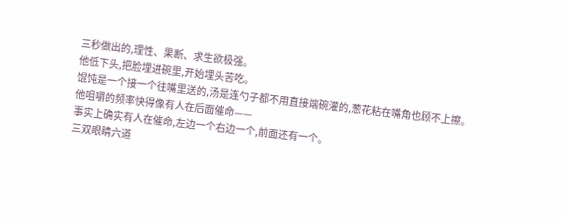三秒做出的,理性、果断、求生欲极强。
他低下头,把脸埋进碗里,开始埋头苦吃。
馄饨是一个接一个往嘴里送的,汤是连勺子都不用直接端碗灌的,葱花粘在嘴角也顾不上擦。
他咀嚼的频率快得像有人在后面催命——
事实上确实有人在催命,左边一个右边一个,前面还有一个。
三双眼睛六道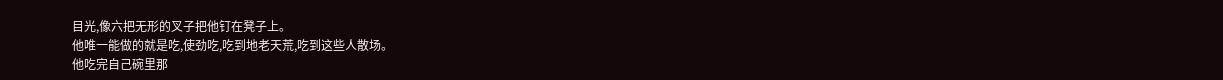目光,像六把无形的叉子把他钉在凳子上。
他唯一能做的就是吃,使劲吃,吃到地老天荒,吃到这些人散场。
他吃完自己碗里那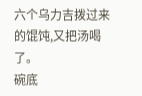六个乌力吉拨过来的馄饨,又把汤喝了。
碗底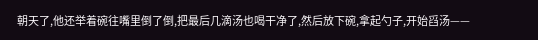朝天了,他还举着碗往嘴里倒了倒,把最后几滴汤也喝干净了,然后放下碗,拿起勺子,开始舀汤——